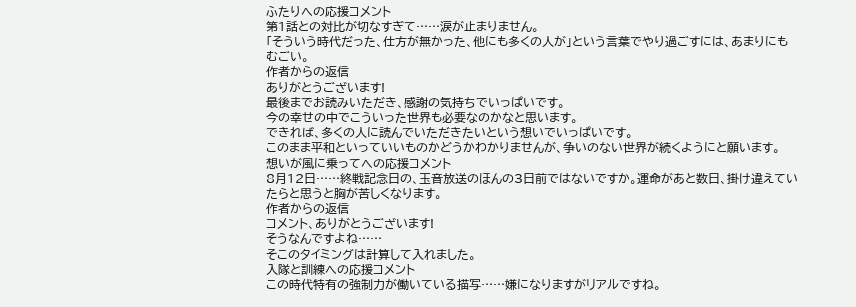ふたりへの応援コメント
第1話との対比が切なすぎて……涙が止まりません。
「そういう時代だった、仕方が無かった、他にも多くの人が」という言葉でやり過ごすには、あまりにもむごい。
作者からの返信
ありがとうございます!
最後までお読みいただき、感謝の気持ちでいっぱいです。
今の幸せの中でこういった世界も必要なのかなと思います。
できれば、多くの人に読んでいただきたいという想いでいっぱいです。
このまま平和といっていいものかどうかわかりませんが、争いのない世界が続くようにと願います。
想いが風に乗ってへの応援コメント
8月12日……終戦記念日の、玉音放送のほんの3日前ではないですか。運命があと数日、掛け違えていたらと思うと胸が苦しくなります。
作者からの返信
コメント、ありがとうございます!
そうなんですよね……
そこのタイミングは計算して入れました。
入隊と訓練への応援コメント
この時代特有の強制力が働いている描写……嫌になりますがリアルですね。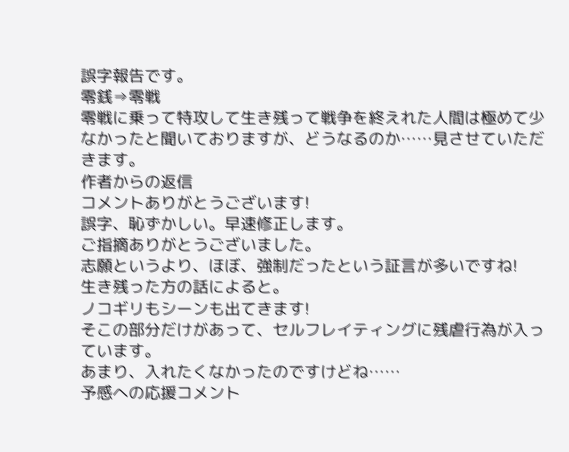誤字報告です。
零銭⇒零戦
零戦に乗って特攻して生き残って戦争を終えれた人間は極めて少なかったと聞いておりますが、どうなるのか……見させていただきます。
作者からの返信
コメントありがとうございます!
誤字、恥ずかしい。早速修正します。
ご指摘ありがとうございました。
志願というより、ほぼ、強制だったという証言が多いですね!
生き残った方の話によると。
ノコギリもシーンも出てきます!
そこの部分だけがあって、セルフレイティングに残虐行為が入っています。
あまり、入れたくなかったのですけどね……
予感への応援コメント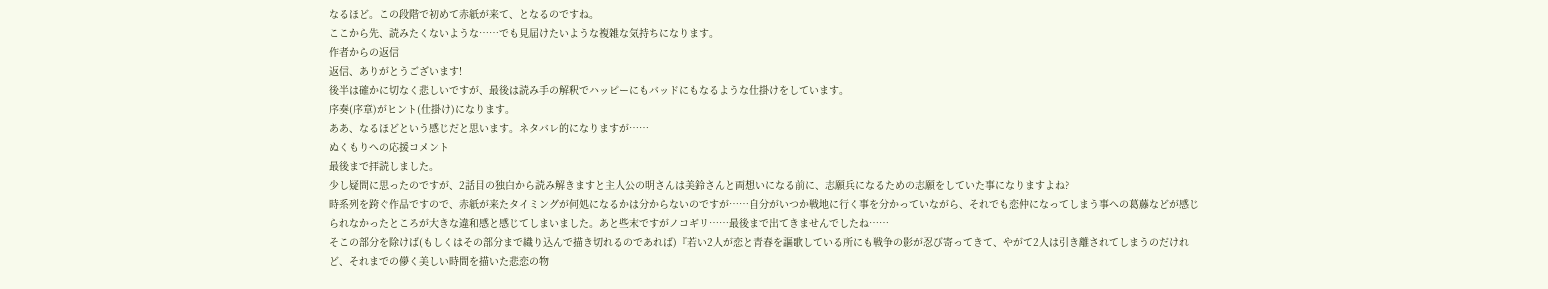なるほど。この段階で初めて赤紙が来て、となるのですね。
ここから先、読みたくないような……でも見届けたいような複雑な気持ちになります。
作者からの返信
返信、ありがとうございます!
後半は確かに切なく悲しいですが、最後は読み手の解釈でハッピーにもバッドにもなるような仕掛けをしています。
序奏(序章)がヒント(仕掛け)になります。
ああ、なるほどという感じだと思います。ネタバレ的になりますが……
ぬくもりへの応援コメント
最後まで拝読しました。
少し疑問に思ったのですが、2話目の独白から読み解きますと主人公の明さんは美鈴さんと両想いになる前に、志願兵になるための志願をしていた事になりますよね?
時系列を跨ぐ作品ですので、赤紙が来たタイミングが何処になるかは分からないのですが……自分がいつか戦地に行く事を分かっていながら、それでも恋仲になってしまう事への葛藤などが感じられなかったところが大きな違和感と感じてしまいました。あと些末ですがノコギリ……最後まで出てきませんでしたね……
そこの部分を除けば(もしくはその部分まで織り込んで描き切れるのであれば)『若い2人が恋と青春を謳歌している所にも戦争の影が忍び寄ってきて、やがて2人は引き離されてしまうのだけれど、それまでの儚く美しい時間を描いた悲恋の物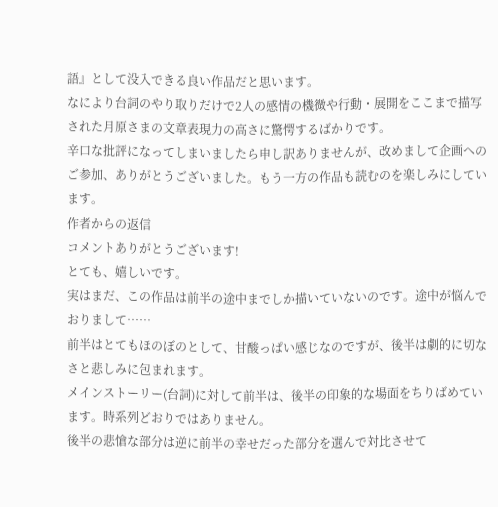語』として没入できる良い作品だと思います。
なにより台詞のやり取りだけで2人の感情の機微や行動・展開をここまで描写された月原さまの文章表現力の高さに驚愕するばかりです。
辛口な批評になってしまいましたら申し訳ありませんが、改めまして企画へのご参加、ありがとうございました。もう一方の作品も読むのを楽しみにしています。
作者からの返信
コメントありがとうございます!
とても、嬉しいです。
実はまだ、この作品は前半の途中までしか描いていないのです。途中が悩んでおりまして……
前半はとてもほのぼのとして、甘酸っぱい感じなのですが、後半は劇的に切なさと悲しみに包まれます。
メインストーリー(台詞)に対して前半は、後半の印象的な場面をちりばめています。時系列どおりではありません。
後半の悲愴な部分は逆に前半の幸せだった部分を選んで対比させて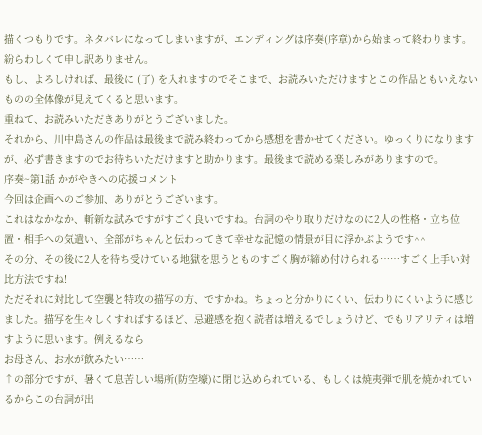描くつもりです。ネタバレになってしまいますが、エンディングは序奏(序章)から始まって終わります。紛らわしくて申し訳ありません。
もし、よろしければ、最後に (了) を入れますのでそこまで、お読みいただけますとこの作品ともいえないものの全体像が見えてくると思います。
重ねて、お読みいただきありがとうございました。
それから、川中島さんの作品は最後まで読み終わってから感想を書かせてください。ゆっくりになりますが、必ず書きますのでお待ちいただけますと助かります。最後まで読める楽しみがありますので。
序奏~第1話 かがやきへの応援コメント
今回は企画へのご参加、ありがとうございます。
これはなかなか、斬新な試みですがすごく良いですね。台詞のやり取りだけなのに2人の性格・立ち位置・相手への気遣い、全部がちゃんと伝わってきて幸せな記憶の情景が目に浮かぶようです^^
その分、その後に2人を待ち受けている地獄を思うとものすごく胸が締め付けられる……すごく上手い対比方法ですね!
ただそれに対比して空襲と特攻の描写の方、ですかね。ちょっと分かりにくい、伝わりにくいように感じました。描写を生々しくすればするほど、忌避感を抱く読者は増えるでしょうけど、でもリアリティは増すように思います。例えるなら
お母さん、お水が飲みたい……
↑の部分ですが、暑くて息苦しい場所(防空壕)に閉じ込められている、もしくは焼夷弾で肌を焼かれているからこの台詞が出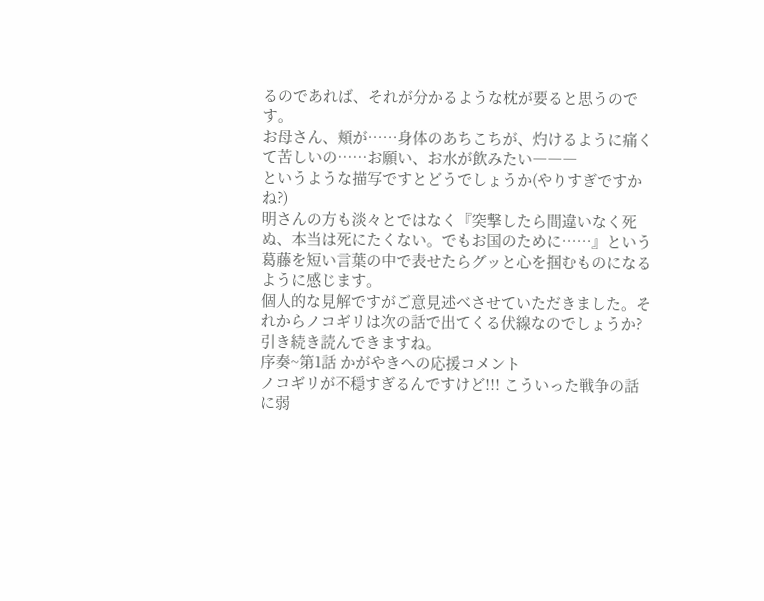るのであれば、それが分かるような枕が要ると思うのです。
お母さん、頬が……身体のあちこちが、灼けるように痛くて苦しいの……お願い、お水が飲みたい―――
というような描写ですとどうでしょうか(やりすぎですかね?)
明さんの方も淡々とではなく『突撃したら間違いなく死ぬ、本当は死にたくない。でもお国のために……』という葛藤を短い言葉の中で表せたらグッと心を掴むものになるように感じます。
個人的な見解ですがご意見述べさせていただきました。それからノコギリは次の話で出てくる伏線なのでしょうか?引き続き読んできますね。
序奏~第1話 かがやきへの応援コメント
ノコギリが不穏すぎるんですけど!!! こういった戦争の話に弱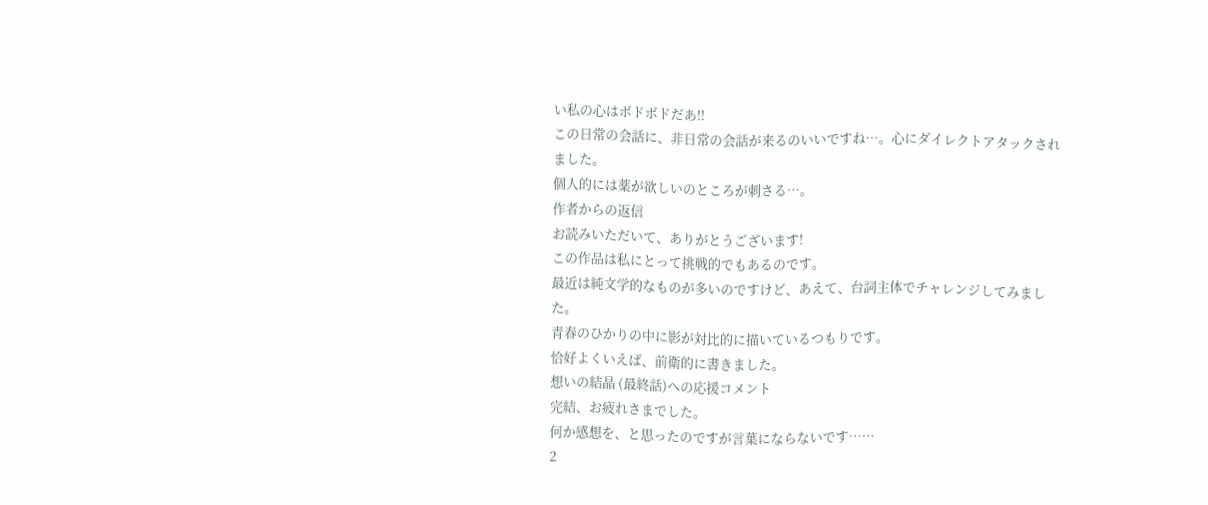い私の心はボドボドだあ!!
この日常の会話に、非日常の会話が来るのいいですね…。心にダイレクトアタックされました。
個人的には薬が欲しいのところが刺さる…。
作者からの返信
お読みいただいて、ありがとうございます!
この作品は私にとって挑戦的でもあるのです。
最近は純文学的なものが多いのですけど、あえて、台詞主体でチャレンジしてみました。
青春のひかりの中に影が対比的に描いているつもりです。
恰好よくいえば、前衛的に書きました。
想いの結晶 (最終話)への応援コメント
完結、お疲れさまでした。
何か感想を、と思ったのですが言葉にならないです……
2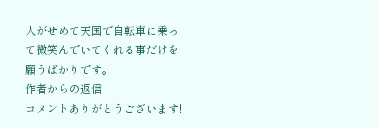人がせめて天国で自転車に乗って微笑んでいてくれる事だけを願うばかりです。
作者からの返信
コメントありがとうございます!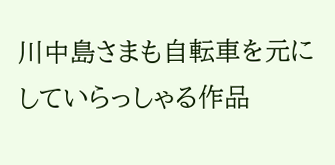川中島さまも自転車を元にしていらっしゃる作品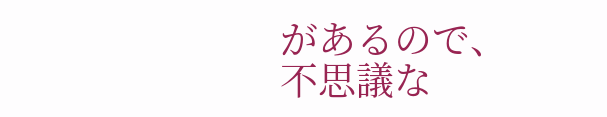があるので、
不思議な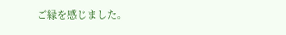ご縁を感じました。